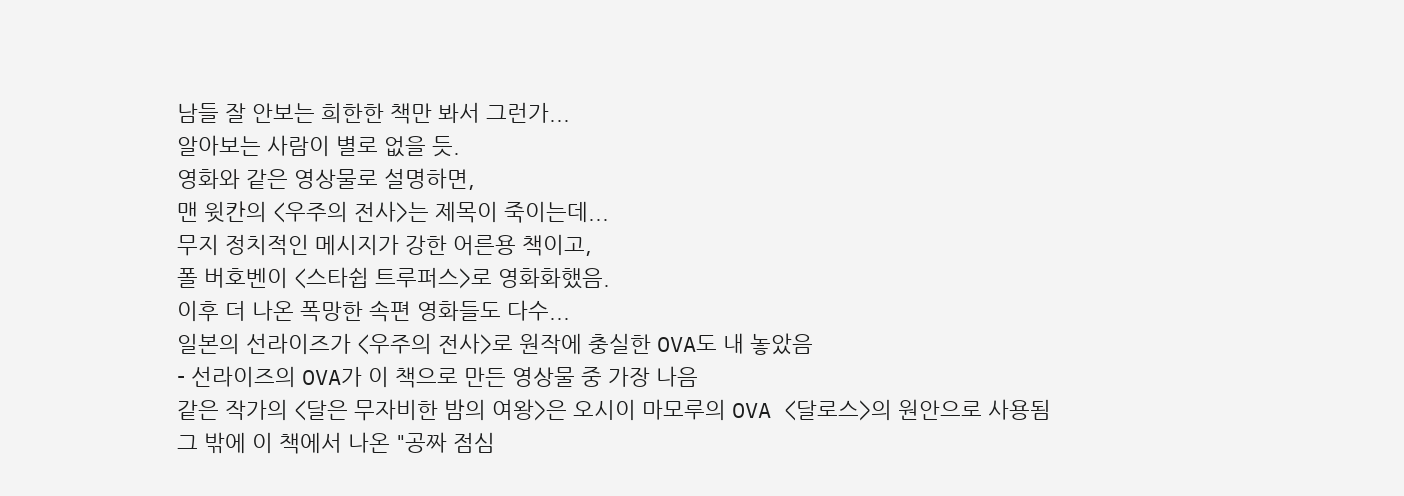남들 잘 안보는 희한한 책만 봐서 그런가...
알아보는 사람이 별로 없을 듯.
영화와 같은 영상물로 설명하면,
맨 윗칸의 <우주의 전사>는 제목이 죽이는데...
무지 정치적인 메시지가 강한 어른용 책이고,
폴 버호벤이 <스타쉽 트루퍼스>로 영화화했음.
이후 더 나온 폭망한 속편 영화들도 다수...
일본의 선라이즈가 <우주의 전사>로 원작에 충실한 OVA도 내 놓았음
- 선라이즈의 OVA가 이 책으로 만든 영상물 중 가장 나음
같은 작가의 <달은 무자비한 밤의 여왕>은 오시이 마모루의 OVA <달로스>의 원안으로 사용됨
그 밖에 이 책에서 나온 "공짜 점심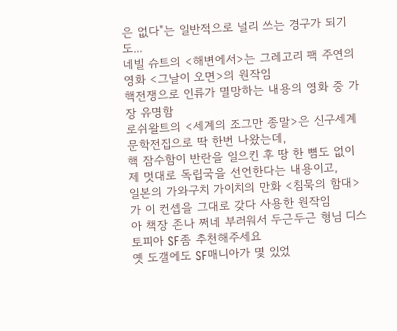은 없다"는 일반적으로 널리 쓰는 경구가 되기도...
네빌 슈트의 <해변에서>는 그레고리 팩 주연의 영화 <그날이 오면>의 원작임
핵전쟁으로 인류가 멸망하는 내용의 영화 중 가장 유명함
로쉬왈트의 <세계의 조그만 종말>은 신구세계문학전집으로 딱 한번 나왔는데,
핵 잠수함이 반란을 일으킨 후 땅 한 뼘도 없이 제 멋대로 독립국을 선언한다는 내용이고,
일본의 가와구치 가이치의 만화 <침묵의 함대>가 이 컨셉을 그대로 갖다 사용한 원작임
아 책장 존나 쩌네 부러워서 두근두근 형님 디스토피아 SF좀 추천해주세요
옛 도갤에도 SF매니아가 몇 있었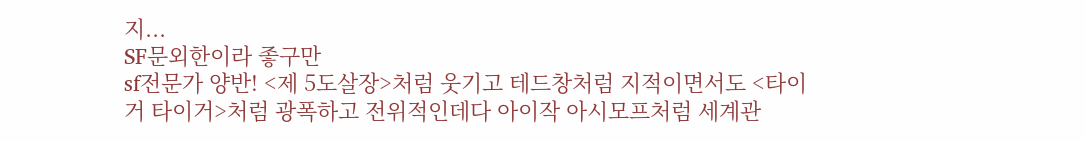지...
SF문외한이라 좋구만
sf전문가 양반! <제 5도살장>처럼 웃기고 테드창처럼 지적이면서도 <타이거 타이거>처럼 광폭하고 전위적인데다 아이작 아시모프처럼 세계관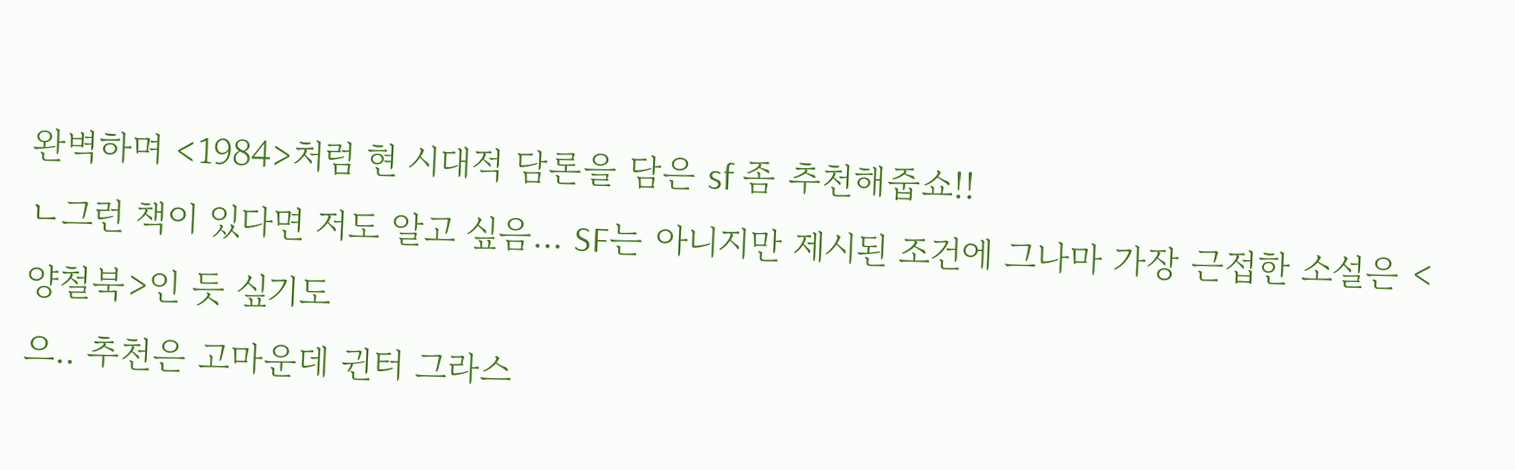완벽하며 <1984>처럼 현 시대적 담론을 담은 sf 좀 추천해줍쇼!!
ㄴ그런 책이 있다면 저도 알고 싶음... SF는 아니지만 제시된 조건에 그나마 가장 근접한 소설은 <양철북>인 듯 싶기도
으.. 추천은 고마운데 귄터 그라스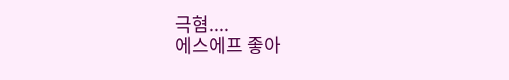극혐....
에스에프 좋아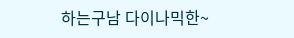하는구남 다이나믹한~